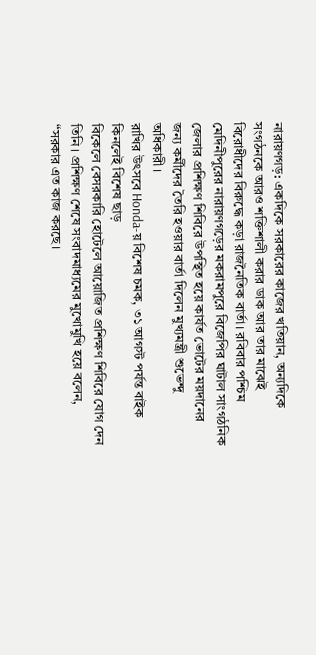নারায়ণগড়: একদিকে সরকারের কাজের খতিয়ান, অন্যদিকে সংগঠনকে আরও শক্তিশালী করার ডাক আর তার মাঝেই বিরোধীদের বিরুদ্ধে কড়া রাজনৈতিক বার্তা। রবিবার পশ্চিম মেদিনীপুরের নারায়ণগড়ের মকরামপুরে বিজেপির ঘাটাল সাংগঠনিক জেলার প্রশিক্ষণ শিবিরে উপস্থিত হয়ে কার্যত ভোটের ময়দানের জন্য কর্মীদের তৈরি হওয়ার বার্তা দিলেন মুখ্যমন্ত্রী শুভেন্দু অধিকারী।
রাখির উৎসবে Honda-য় বিশেষ চমক, ৩১ আগস্ট পর্যন্ত বাইক কিনলেই বিশেষ ছাড়
বিকেলে বেসরকারি হোটেলে আয়োজিত প্রশিক্ষণ শিবিরে যোগ দেন তিনি। প্রশিক্ষণ শেষে সংবাদমাধ্যমের মুখোমুখি হয়ে বলেন, “সরকার এত কাজ করছে।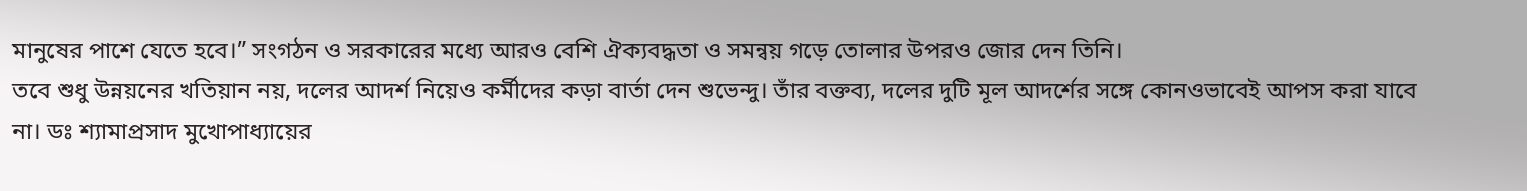মানুষের পাশে যেতে হবে।” সংগঠন ও সরকারের মধ্যে আরও বেশি ঐক্যবদ্ধতা ও সমন্বয় গড়ে তোলার উপরও জোর দেন তিনি।
তবে শুধু উন্নয়নের খতিয়ান নয়, দলের আদর্শ নিয়েও কর্মীদের কড়া বার্তা দেন শুভেন্দু। তাঁর বক্তব্য, দলের দুটি মূল আদর্শের সঙ্গে কোনওভাবেই আপস করা যাবে না। ডঃ শ্যামাপ্রসাদ মুখোপাধ্যায়ের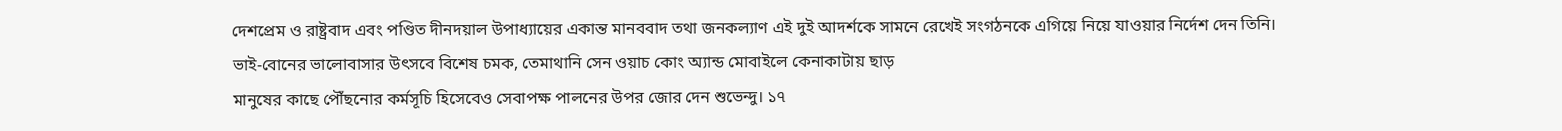দেশপ্রেম ও রাষ্ট্রবাদ এবং পণ্ডিত দীনদয়াল উপাধ্যায়ের একান্ত মানববাদ তথা জনকল্যাণ এই দুই আদর্শকে সামনে রেখেই সংগঠনকে এগিয়ে নিয়ে যাওয়ার নির্দেশ দেন তিনি।
ভাই-বোনের ভালোবাসার উৎসবে বিশেষ চমক, তেমাথানি সেন ওয়াচ কোং অ্যান্ড মোবাইলে কেনাকাটায় ছাড়
মানুষের কাছে পৌঁছনোর কর্মসূচি হিসেবেও সেবাপক্ষ পালনের উপর জোর দেন শুভেন্দু। ১৭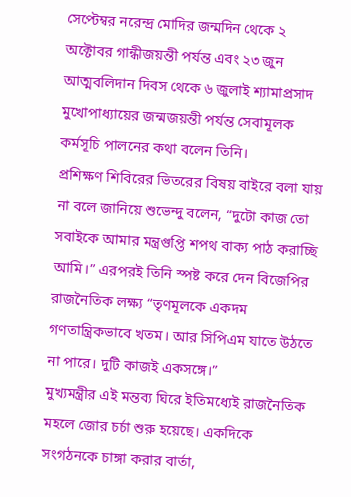সেপ্টেম্বর নরেন্দ্র মোদির জন্মদিন থেকে ২ অক্টোবর গান্ধীজয়ন্তী পর্যন্ত এবং ২৩ জুন আত্মবলিদান দিবস থেকে ৬ জুলাই শ্যামাপ্রসাদ মুখোপাধ্যায়ের জন্মজয়ন্তী পর্যন্ত সেবামূলক কর্মসূচি পালনের কথা বলেন তিনি।
প্রশিক্ষণ শিবিরের ভিতরের বিষয় বাইরে বলা যায় না বলে জানিয়ে শুভেন্দু বলেন, “দুটো কাজ তো সবাইকে আমার মন্ত্রগুপ্তি শপথ বাক্য পাঠ করাচ্ছি আমি।” এরপরই তিনি স্পষ্ট করে দেন বিজেপির রাজনৈতিক লক্ষ্য “তৃণমূলকে একদম গণতান্ত্রিকভাবে খতম। আর সিপিএম যাতে উঠতে না পারে। দুটি কাজই একসঙ্গে।”
মুখ্যমন্ত্রীর এই মন্তব্য ঘিরে ইতিমধ্যেই রাজনৈতিক মহলে জোর চর্চা শুরু হয়েছে। একদিকে সংগঠনকে চাঙ্গা করার বার্তা,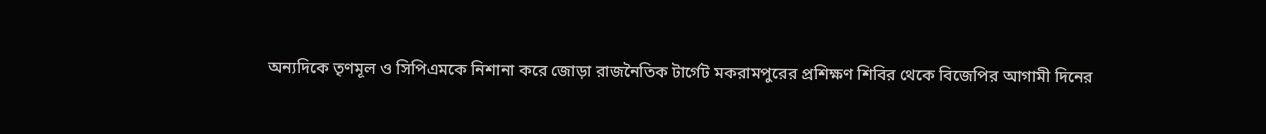অন্যদিকে তৃণমূল ও সিপিএমকে নিশানা করে জোড়া রাজনৈতিক টার্গেট মকরামপুরের প্রশিক্ষণ শিবির থেকে বিজেপির আগামী দিনের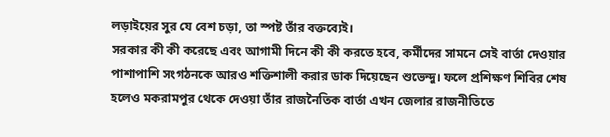লড়াইয়ের সুর যে বেশ চড়া, তা স্পষ্ট তাঁর বক্তব্যেই।
সরকার কী কী করেছে এবং আগামী দিনে কী কী করতে হবে, কর্মীদের সামনে সেই বার্তা দেওয়ার পাশাপাশি সংগঠনকে আরও শক্তিশালী করার ডাক দিয়েছেন শুভেন্দু। ফলে প্রশিক্ষণ শিবির শেষ হলেও মকরামপুর থেকে দেওয়া তাঁর রাজনৈতিক বার্তা এখন জেলার রাজনীতিতে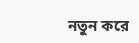নতুন করে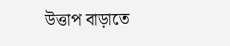উত্তাপ বাড়াতে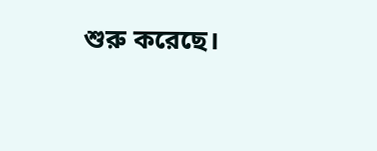শুরু করেছে।